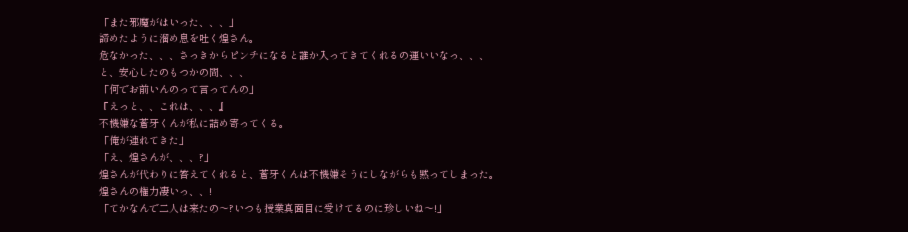「また邪魔がはいった、、、」
諦めたように溜め息を吐く煌さん。
危なかった、、、さっきからピンチになると誰か入ってきてくれるの運いいなっ、、、
と、安心したのもつかの間、、、
「何でお前いんのって言ってんの」
『えっと、、これは、、、』
不機嫌な蒼牙くんが私に詰め寄ってくる。
「俺が連れてきた」
「え、煌さんが、、、?」
煌さんが代わりに答えてくれると、蒼牙くんは不機嫌そうにしながらも黙ってしまった。
煌さんの権力凄いっ、、!
「てかなんで二人は来たの〜?いつも授業真面目に受けてるのに珍しいね〜!」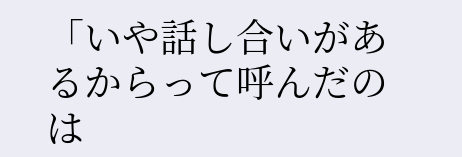「いや話し合いがあるからって呼んだのは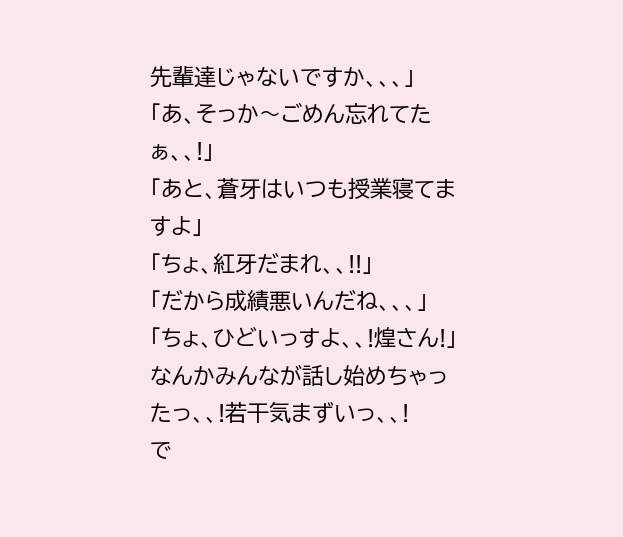先輩達じゃないですか、、、」
「あ、そっか〜ごめん忘れてたぁ、、!」
「あと、蒼牙はいつも授業寝てますよ」
「ちょ、紅牙だまれ、、!!」
「だから成績悪いんだね、、、」
「ちょ、ひどいっすよ、、!煌さん!」
なんかみんなが話し始めちゃったっ、、!若干気まずいっ、、!
で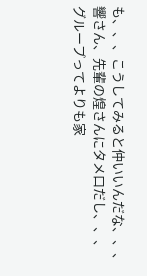も、、、こうしてみると仲いいんだな、、、
響さん、先輩の煌さんにタメ口だし、、、
グループってよりも家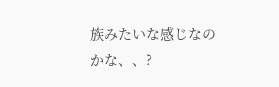族みたいな感じなのかな、、?